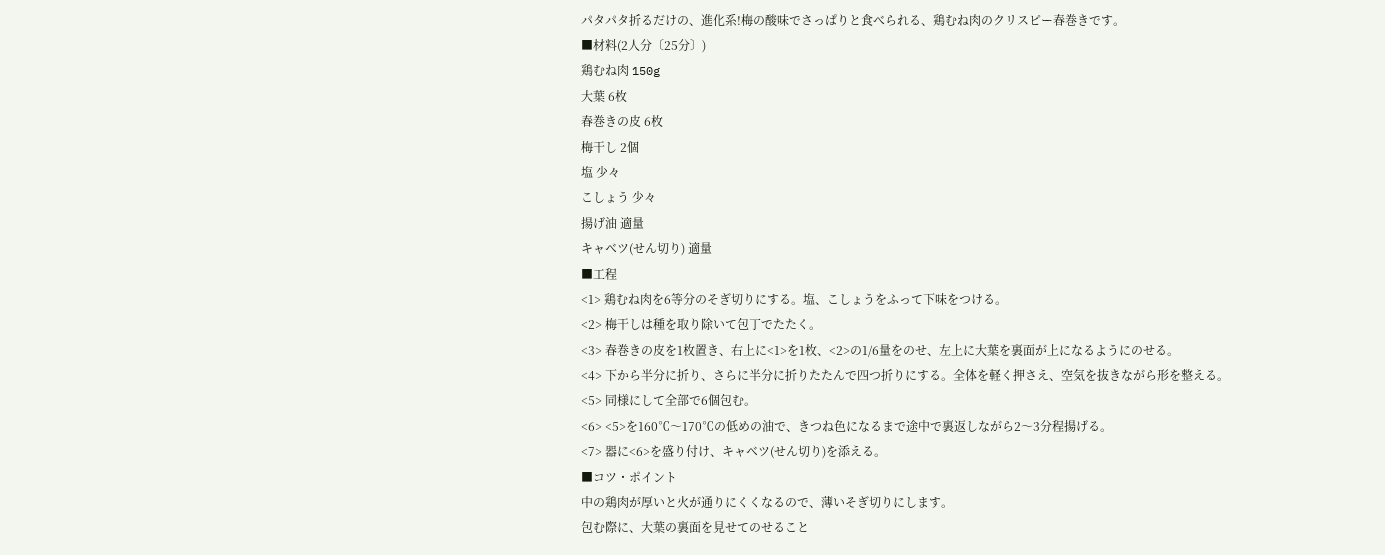パタパタ折るだけの、進化系!梅の酸味でさっぱりと食べられる、鶏むね肉のクリスピー春巻きです。
■材料(2人分〔25分〕)
鶏むね肉 150g
大葉 6枚
春巻きの皮 6枚
梅干し 2個
塩 少々
こしょう 少々
揚げ油 適量
キャベツ(せん切り) 適量
■工程
<1> 鶏むね肉を6等分のそぎ切りにする。塩、こしょうをふって下味をつける。
<2> 梅干しは種を取り除いて包丁でたたく。
<3> 春巻きの皮を1枚置き、右上に<1>を1枚、<2>の1/6量をのせ、左上に大葉を裏面が上になるようにのせる。
<4> 下から半分に折り、さらに半分に折りたたんで四つ折りにする。全体を軽く押さえ、空気を抜きながら形を整える。
<5> 同様にして全部で6個包む。
<6> <5>を160℃〜170℃の低めの油で、きつね色になるまで途中で裏返しながら2〜3分程揚げる。
<7> 器に<6>を盛り付け、キャベツ(せん切り)を添える。
■コツ・ポイント
中の鶏肉が厚いと火が通りにくくなるので、薄いそぎ切りにします。
包む際に、大葉の裏面を見せてのせること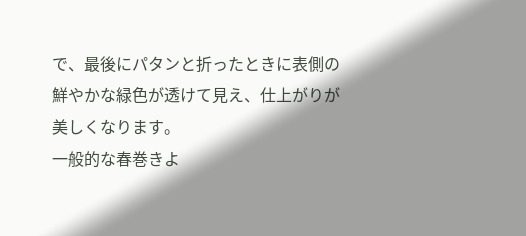で、最後にパタンと折ったときに表側の鮮やかな緑色が透けて見え、仕上がりが美しくなります。
一般的な春巻きよ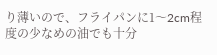り薄いので、フライパンに1〜2cm程度の少なめの油でも十分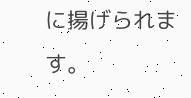に揚げられます。